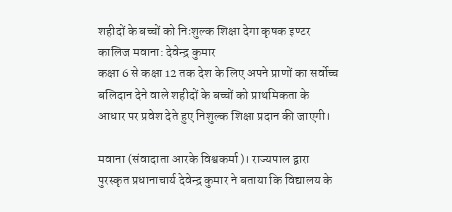शहीदों के बच्चों को निःशुल्क शिक्षा देगा कृषक इण्टर कालिज मवाना: देवेन्द्र कुमार
कक्षा 6 से कक्षा 12 तक देश के लिए अपने प्राणों का सर्वोच्च बलिदान देने वाले शहीदों के बच्चों को प्राथमिकता के आधार पर प्रवेश देते हुए निशुल्क शिक्षा प्रदान की जाएगी।

मवाना (संवादाता आरके विश्वकर्मा)। राज्यपाल द्वारा पुरस्कृत प्रधानाचार्य देवेन्द्र कुमार ने बताया कि विद्यालय के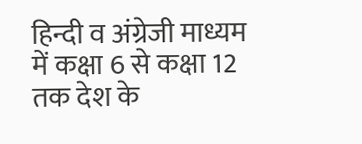हिन्दी व अंग्रेजी माध्यम में कक्षा 6 से कक्षा 12 तक देश के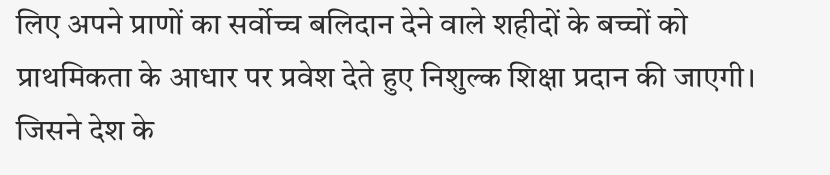लिए अपने प्राणों का सर्वोच्च बलिदान देने वाले शहीदों के बच्चों को प्राथमिकता के आधार पर प्रवेश देते हुए निशुल्क शिक्षा प्रदान की जाएगी। जिसने देश के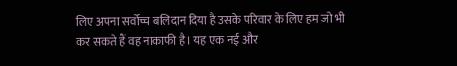लिए अपना सर्वोच्च बलिदान दिया है उसके परिवार के लिए हम जो भी कर सकते हैं वह नाकाफी है। यह एक नई और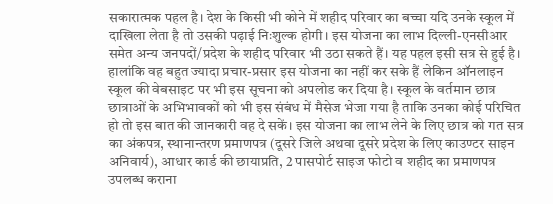सकारात्मक पहल है। देश के किसी भी कोने में शहीद परिवार का बच्चा यदि उनके स्कूल में दाखिला लेता है तो उसकी पढ़ाई निःशुल्क होगी। इस योजना का लाभ दिल्ली-एनसीआर समेत अन्य जनपदों/प्रदेश के शहीद परिवार भी उठा सकते हैं। यह पहल इसी सत्र से हुई है। हालांकि वह बहुत ज्यादा प्रचार-प्रसार इस योजना का नहीं कर सके हैं लेकिन ऑनलाइन स्कूल की वेबसाइट पर भी इस सूचना को अपलोड कर दिया है। स्कूल के वर्तमान छात्र छात्राओं के अभिभावकों को भी इस संबंध में मैसेज भेजा गया है ताकि उनका कोई परिचित हो तो इस बात की जानकारी वह दे सकें। इस योजना का लाभ लेने के लिए छात्र को गत सत्र का अंकपत्र, स्थानान्तरण प्रमाणपत्र (दूसरे जिले अथवा दूसरे प्रदेश के लिए काउण्टर साइन अनिवार्य), आधार कार्ड की छायाप्रति, 2 पासपोर्ट साइज फोटो व शहीद का प्रमाणपत्र उपलब्ध कराना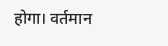होगा। वर्तमान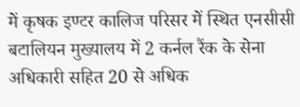में कृषक इण्टर कालिज परिसर में स्थित एनसीसी बटालियन मुख्यालय में 2 कर्नल रैंक के सेना अधिकारी सहित 20 से अधिक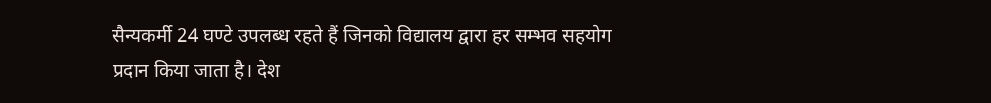सैन्यकर्मी 24 घण्टे उपलब्ध रहते हैं जिनको विद्यालय द्वारा हर सम्भव सहयोग प्रदान किया जाता है। देश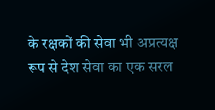के रक्षकों की सेवा भी अप्रत्यक्ष रूप से देश सेवा का एक सरल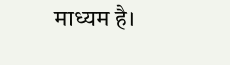माध्यम है।